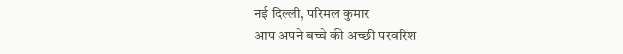नई दिल्ली, परिमल कुमार
आप अपने बच्चे की अच्छी परवरिश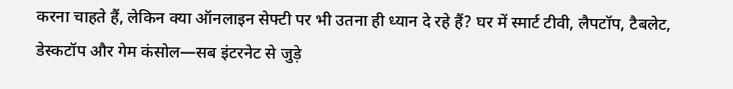करना चाहते हैं, लेकिन क्या ऑनलाइन सेफ्टी पर भी उतना ही ध्यान दे रहे हैं? घर में स्मार्ट टीवी, लैपटॉप, टैबलेट, डेस्कटॉप और गेम कंसोल—सब इंटरनेट से जुड़े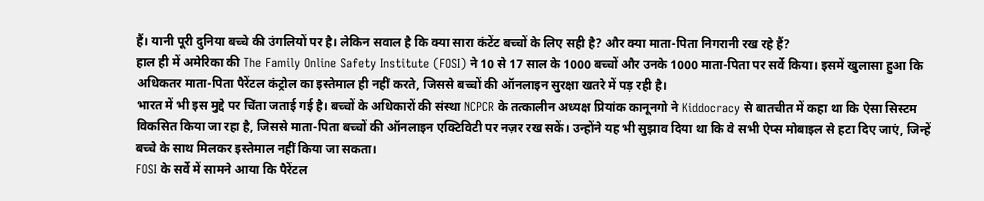हैं। यानी पूरी दुनिया बच्चे की उंगलियों पर है। लेकिन सवाल है कि क्या सारा कंटेंट बच्चों के लिए सही है? और क्या माता-पिता निगरानी रख रहे हैं?
हाल ही में अमेरिका की The Family Online Safety Institute (FOSI) ने 10 से 17 साल के 1000 बच्चों और उनके 1000 माता-पिता पर सर्वे किया। इसमें खुलासा हुआ कि अधिकतर माता-पिता पैरेंटल कंट्रोल का इस्तेमाल ही नहीं करते, जिससे बच्चों की ऑनलाइन सुरक्षा खतरे में पड़ रही है।
भारत में भी इस मुद्दे पर चिंता जताई गई है। बच्चों के अधिकारों की संस्था NCPCR के तत्कालीन अध्यक्ष प्रियांक कानूनगो ने Kiddocracy से बातचीत में कहा था कि ऐसा सिस्टम विकसित किया जा रहा है, जिससे माता-पिता बच्चों की ऑनलाइन एक्टिविटी पर नज़र रख सकें। उन्होंने यह भी सुझाव दिया था कि वे सभी ऐप्स मोबाइल से हटा दिए जाएं, जिन्हें बच्चे के साथ मिलकर इस्तेमाल नहीं किया जा सकता।
FOSI के सर्वे में सामने आया कि पैरेंटल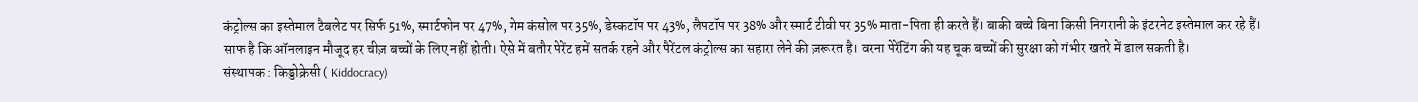कंट्रोल्स का इस्तेमाल टैबलेट पर सिर्फ 51%, स्मार्टफोन पर 47%, गेम कंसोल पर 35%, डेस्कटॉप पर 43%, लैपटॉप पर 38% और स्मार्ट टीवी पर 35% माता-पिता ही करते हैं। बाकी बच्चे बिना किसी निगरानी के इंटरनेट इस्तेमाल कर रहे हैं।
साफ है कि ऑनलाइन मौजूद हर चीज़ बच्चों के लिए नहीं होती। ऐसे में बतौर पेरेंट हमें सतर्क रहने और पैरेंटल कंट्रोल्स का सहारा लेने की ज़रूरत है। वरना पेरेंटिंग की यह चूक बच्चों की सुरक्षा को गंभीर खतरे में डाल सकती है।
संस्थापक : किड्डोक्रेसी ( Kiddocracy)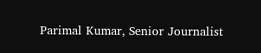Parimal Kumar, Senior Journalist